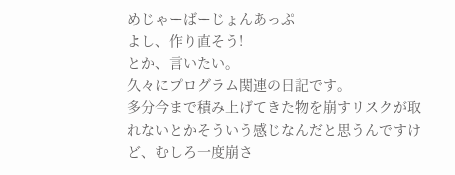めじゃーばーじょんあっぷ
よし、作り直そう!
とか、言いたい。
久々にプログラム関連の日記です。
多分今まで積み上げてきた物を崩すリスクが取れないとかそういう感じなんだと思うんですけど、むしろ一度崩さ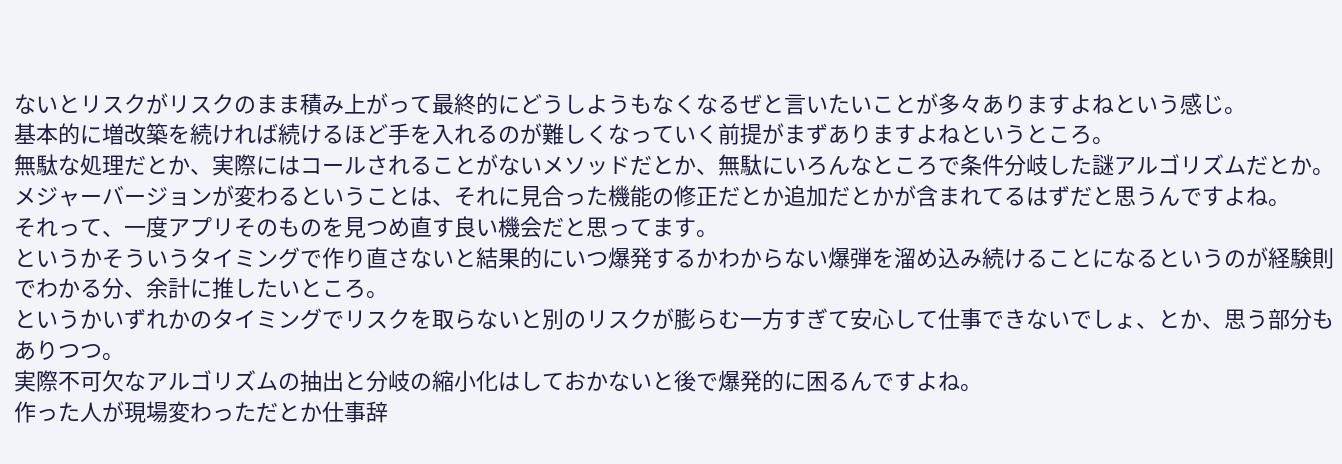ないとリスクがリスクのまま積み上がって最終的にどうしようもなくなるぜと言いたいことが多々ありますよねという感じ。
基本的に増改築を続ければ続けるほど手を入れるのが難しくなっていく前提がまずありますよねというところ。
無駄な処理だとか、実際にはコールされることがないメソッドだとか、無駄にいろんなところで条件分岐した謎アルゴリズムだとか。
メジャーバージョンが変わるということは、それに見合った機能の修正だとか追加だとかが含まれてるはずだと思うんですよね。
それって、一度アプリそのものを見つめ直す良い機会だと思ってます。
というかそういうタイミングで作り直さないと結果的にいつ爆発するかわからない爆弾を溜め込み続けることになるというのが経験則でわかる分、余計に推したいところ。
というかいずれかのタイミングでリスクを取らないと別のリスクが膨らむ一方すぎて安心して仕事できないでしょ、とか、思う部分もありつつ。
実際不可欠なアルゴリズムの抽出と分岐の縮小化はしておかないと後で爆発的に困るんですよね。
作った人が現場変わっただとか仕事辞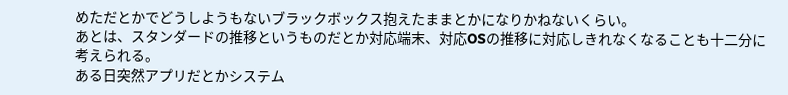めただとかでどうしようもないブラックボックス抱えたままとかになりかねないくらい。
あとは、スタンダードの推移というものだとか対応端末、対応OSの推移に対応しきれなくなることも十二分に考えられる。
ある日突然アプリだとかシステム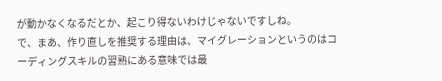が動かなくなるだとか、起こり得ないわけじゃないですしね。
で、まあ、作り直しを推奨する理由は、マイグレーションというのはコーディングスキルの習熟にある意味では最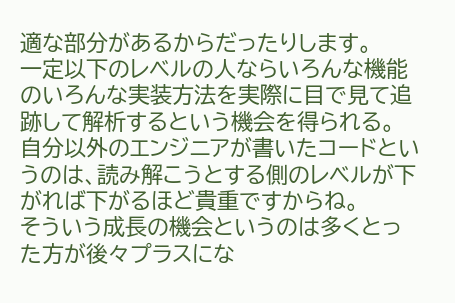適な部分があるからだったりします。
一定以下のレベルの人ならいろんな機能のいろんな実装方法を実際に目で見て追跡して解析するという機会を得られる。
自分以外のエンジニアが書いたコードというのは、読み解こうとする側のレベルが下がれば下がるほど貴重ですからね。
そういう成長の機会というのは多くとった方が後々プラスにな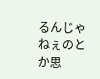るんじゃねぇのとか思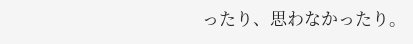ったり、思わなかったり。